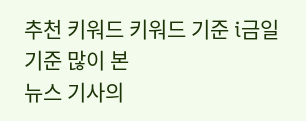추천 키워드 키워드 기준 i금일 기준 많이 본
뉴스 기사의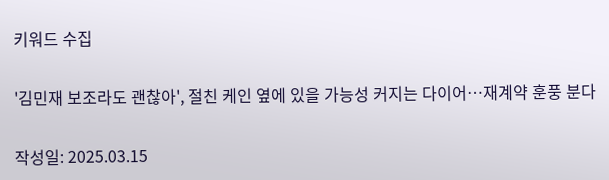키워드 수집

'김민재 보조라도 괜찮아', 절친 케인 옆에 있을 가능성 커지는 다이어…재계약 훈풍 분다

작성일: 2025.03.15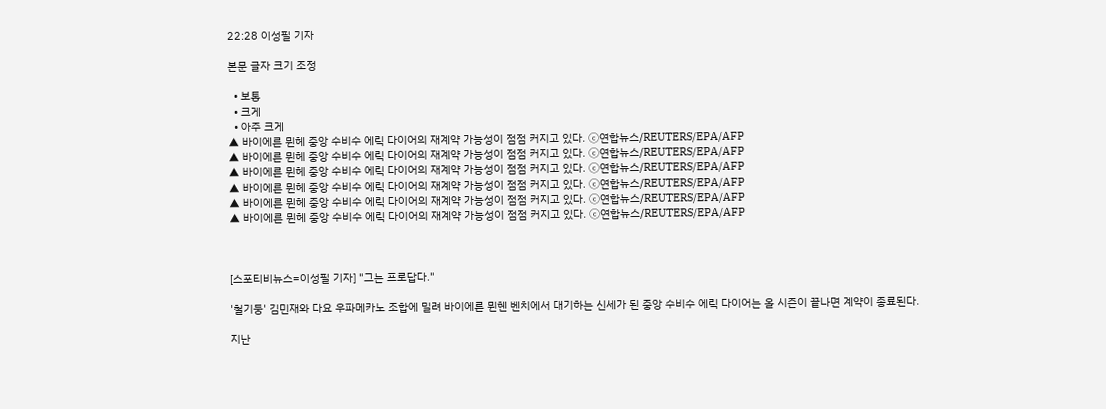22:28 이성필 기자

본문 글자 크기 조정

  • 보통
  • 크게
  • 아주 크게
▲ 바이에른 뮌헤 중앙 수비수 에릭 다이어의 재계약 가능성이 점점 커지고 있다. ⓒ연합뉴스/REUTERS/EPA/AFP
▲ 바이에른 뮌헤 중앙 수비수 에릭 다이어의 재계약 가능성이 점점 커지고 있다. ⓒ연합뉴스/REUTERS/EPA/AFP
▲ 바이에른 뮌헤 중앙 수비수 에릭 다이어의 재계약 가능성이 점점 커지고 있다. ⓒ연합뉴스/REUTERS/EPA/AFP
▲ 바이에른 뮌헤 중앙 수비수 에릭 다이어의 재계약 가능성이 점점 커지고 있다. ⓒ연합뉴스/REUTERS/EPA/AFP
▲ 바이에른 뮌헤 중앙 수비수 에릭 다이어의 재계약 가능성이 점점 커지고 있다. ⓒ연합뉴스/REUTERS/EPA/AFP
▲ 바이에른 뮌헤 중앙 수비수 에릭 다이어의 재계약 가능성이 점점 커지고 있다. ⓒ연합뉴스/REUTERS/EPA/AFP



[스포티비뉴스=이성필 기자] "그는 프로답다."

'철기둥' 김민재와 다요 우파메카노 조합에 밀려 바이에른 뮌헨 벤치에서 대기하는 신세가 된 중앙 수비수 에릭 다이어는 올 시즌이 끝나면 계약이 종료된다.

지난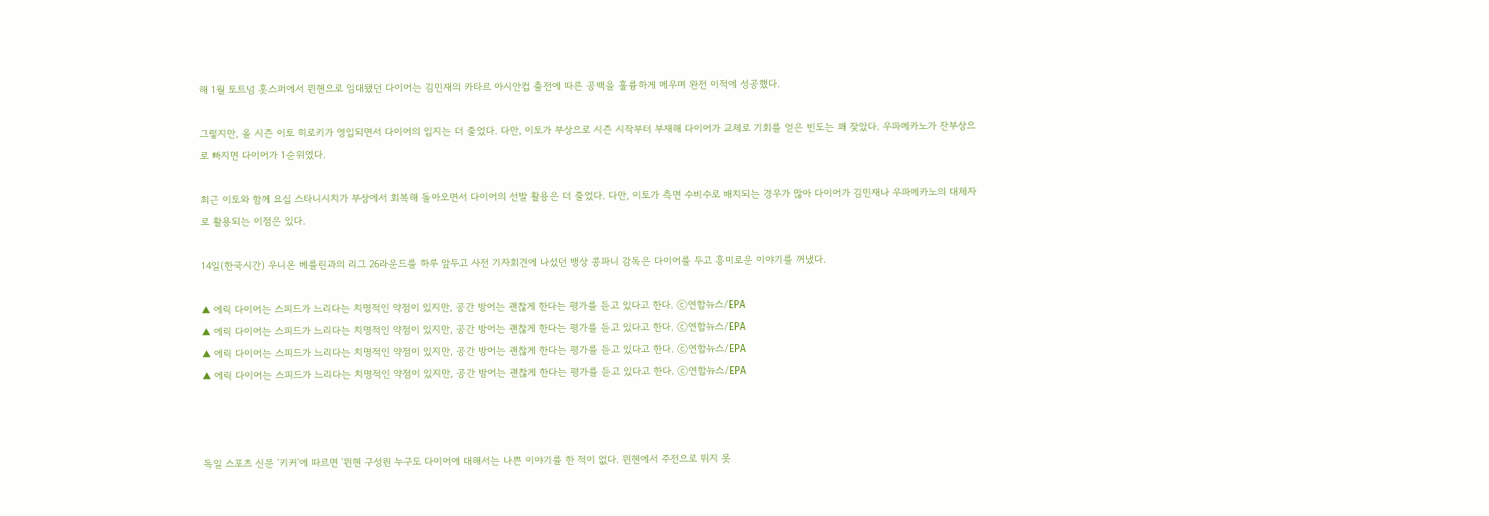해 1월 토트넘 홋스퍼에서 뮌헨으로 임대됐던 다이어는 김민재의 카타르 아시안컵 출전에 따른 공백을 훌륭하게 메우며 완전 이적에 성공했다.

그렇지만, 올 시즌 이토 히로키가 영입되면서 다이어의 입지는 더 줄었다. 다만, 이토가 부상으로 시즌 시작부터 부재해 다이어가 교체로 기회를 얻은 빈도는 꽤 잦았다. 우파메카노가 잔부상으로 빠지면 다이어가 1순위였다.

최근 이토와 함께 요십 스타니시치가 부상에서 회복해 돌아오면서 다이어의 선발 활용은 더 줄었다. 다만, 이토가 측면 수비수로 배치되는 경우가 많아 다이어가 김민재나 우파메카노의 대체자로 활용되는 이점은 있다.

14일(한국시간) 우니온 베를린과의 리그 26라운드를 하루 앞두고 사전 기자회견에 나섰던 뱅상 콩파니 감독은 다이어를 두고 흥미로운 이야기를 꺼냈다.

▲ 에릭 다이어는 스피드가 느리다는 치명적인 약점이 있지만, 공간 방어는 괜찮게 한다는 평가를 듣고 있다고 한다. ⓒ연합뉴스/EPA
▲ 에릭 다이어는 스피드가 느리다는 치명적인 약점이 있지만, 공간 방어는 괜찮게 한다는 평가를 듣고 있다고 한다. ⓒ연합뉴스/EPA
▲ 에릭 다이어는 스피드가 느리다는 치명적인 약점이 있지만, 공간 방어는 괜찮게 한다는 평가를 듣고 있다고 한다. ⓒ연합뉴스/EPA
▲ 에릭 다이어는 스피드가 느리다는 치명적인 약점이 있지만, 공간 방어는 괜찮게 한다는 평가를 듣고 있다고 한다. ⓒ연합뉴스/EPA



독일 스포츠 신문 '키커'에 따르면 '뮌헨 구성원 누구도 다이어에 대해서는 나쁜 이야기를 한 적이 없다. 뮌헨에서 주전으로 뛰지 못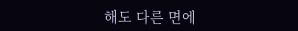해도 다른 면에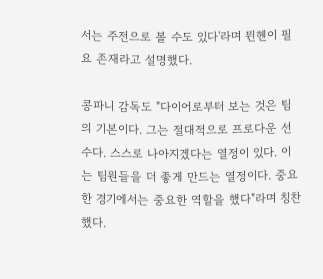서는 주전으로 볼 수도 있다'라며 뮌헨이 필요 존재라고 설명했다.

콩파니 감독도 "다이어로부터 보는 것은 팀의 기본이다. 그는 절대적으로 프로다운 선수다. 스스로 나아지겠다는 열정이 있다. 이는 팀원들을 더 좋게 만드는 열정이다. 중요한 경기에서는 중요한 역할을 했다"라며 칭찬했다.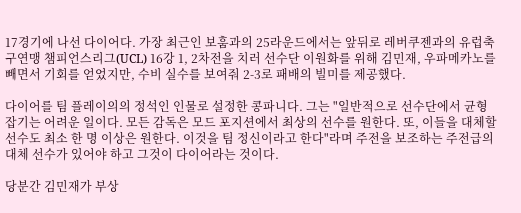17경기에 나선 다이어다. 가장 최근인 보훔과의 25라운드에서는 앞뒤로 레버쿠젠과의 유럽축구연맹 챔피언스리그(UCL) 16강 1, 2차전을 치러 선수단 이원화를 위해 김민재, 우파메카노를 빼면서 기회를 얻었지만, 수비 실수를 보여줘 2-3로 패배의 빌미를 제공했다.

다이어를 팀 플레이의의 정석인 인물로 설정한 콩파니다. 그는 "일반적으로 선수단에서 균형 잡기는 어려운 일이다. 모든 감독은 모드 포지션에서 최상의 선수를 원한다. 또, 이들을 대체할 선수도 최소 한 명 이상은 원한다. 이것을 팀 정신이라고 한다"라며 주전을 보조하는 주전급의 대체 선수가 있어야 하고 그것이 다이어라는 것이다.

당분간 김민재가 부상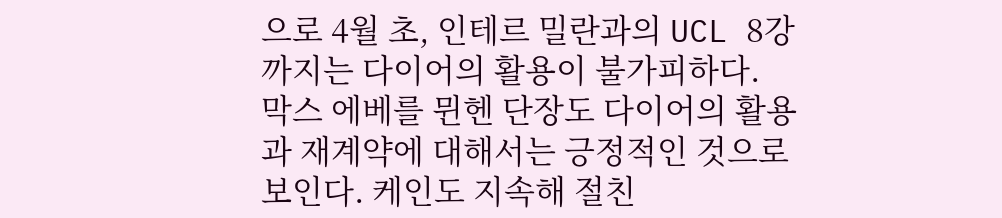으로 4월 초, 인테르 밀란과의 UCL 8강까지는 다이어의 활용이 불가피하다. 막스 에베를 뮌헨 단장도 다이어의 활용과 재계약에 대해서는 긍정적인 것으로 보인다. 케인도 지속해 절친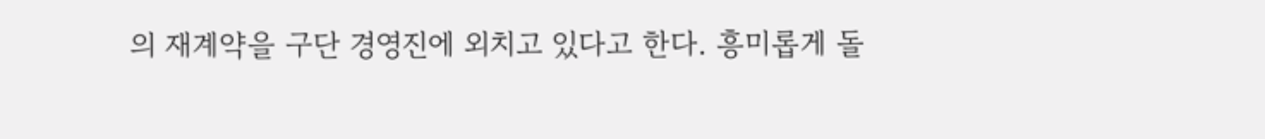의 재계약을 구단 경영진에 외치고 있다고 한다. 흥미롭게 돌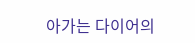아가는 다이어의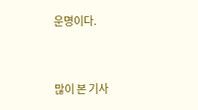운명이다.


많이 본 기사